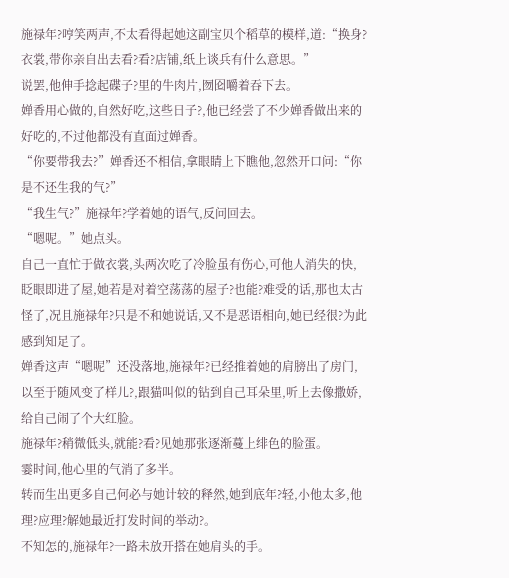施禄年?哼笑两声,不太看得起她这副宝贝个稻草的模样,道:“换身?衣裳,带你亲自出去看?看?店铺,纸上谈兵有什么意思。”
说罢,他伸手捻起碟子?里的牛肉片,囫囵嚼着吞下去。
婵香用心做的,自然好吃,这些日子?,他已经尝了不少婵香做出来的好吃的,不过他都没有直面过婵香。
“你要带我去?”婵香还不相信,拿眼睛上下瞧他,忽然开口问:“你是不还生我的气?”
“我生气?”施禄年?学着她的语气,反问回去。
“嗯呢。”她点头。
自己一直忙于做衣裳,头两次吃了冷脸虽有伤心,可他人消失的快,眨眼即进了屋,她若是对着空荡荡的屋子?也能?难受的话,那也太古怪了,况且施禄年?只是不和她说话,又不是恶语相向,她已经很?为此感到知足了。
婵香这声“嗯呢”还没落地,施禄年?已经推着她的肩膀出了房门,以至于随风变了样儿?,跟猫叫似的钻到自己耳朵里,听上去像撒娇,给自己闹了个大红脸。
施禄年?稍微低头,就能?看?见她那张逐渐蔓上绯色的脸蛋。
霎时间,他心里的气消了多半。
转而生出更多自己何必与她计较的释然,她到底年?轻,小他太多,他理?应理?解她最近打发时间的举动?。
不知怎的,施禄年?一路未放开搭在她肩头的手。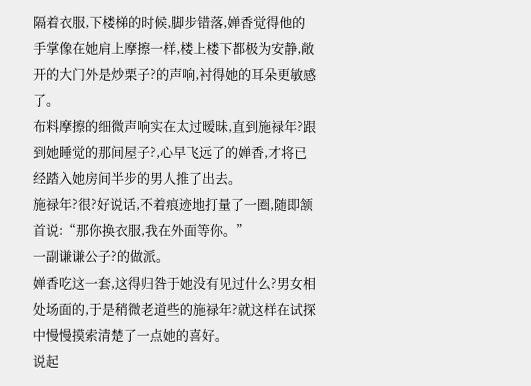隔着衣服,下楼梯的时候,脚步错落,婵香觉得他的手掌像在她肩上摩擦一样,楼上楼下都极为安静,敞开的大门外是炒栗子?的声响,衬得她的耳朵更敏感了。
布料摩擦的细微声响实在太过暧昧,直到施禄年?跟到她睡觉的那间屋子?,心早飞远了的婵香,才将已经踏入她房间半步的男人推了出去。
施禄年?很?好说话,不着痕迹地打量了一圈,随即颔首说:“那你换衣服,我在外面等你。”
一副谦谦公子?的做派。
婵香吃这一套,这得归咎于她没有见过什么?男女相处场面的,于是稍微老道些的施禄年?就这样在试探中慢慢摸索清楚了一点她的喜好。
说起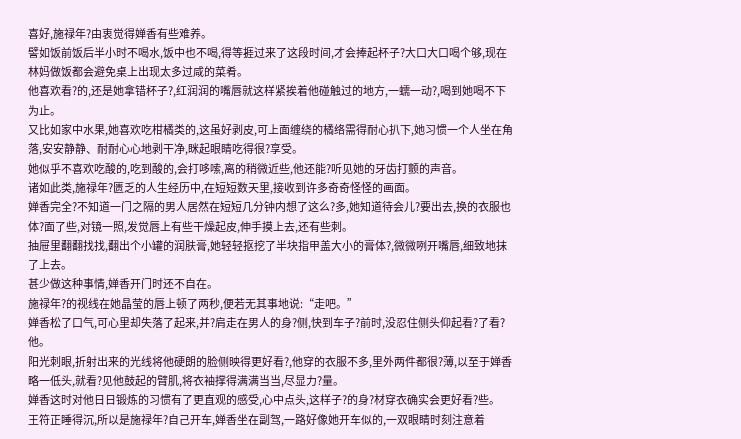喜好,施禄年?由衷觉得婵香有些难养。
譬如饭前饭后半小时不喝水,饭中也不喝,得等捱过来了这段时间,才会捧起杯子?大口大口喝个够,现在林妈做饭都会避免桌上出现太多过咸的菜肴。
他喜欢看?的,还是她拿错杯子?,红润润的嘴唇就这样紧挨着他碰触过的地方,一蠕一动?,喝到她喝不下为止。
又比如家中水果,她喜欢吃柑橘类的,这虽好剥皮,可上面缠绕的橘络需得耐心扒下,她习惯一个人坐在角落,安安静静、耐耐心心地剥干净,眯起眼睛吃得很?享受。
她似乎不喜欢吃酸的,吃到酸的,会打哆嗦,离的稍微近些,他还能?听见她的牙齿打颤的声音。
诸如此类,施禄年?匮乏的人生经历中,在短短数天里,接收到许多奇奇怪怪的画面。
婵香完全?不知道一门之隔的男人居然在短短几分钟内想了这么?多,她知道待会儿?要出去,换的衣服也体?面了些,对镜一照,发觉唇上有些干燥起皮,伸手摸上去,还有些刺。
抽屉里翻翻找找,翻出个小罐的润肤膏,她轻轻抠挖了半块指甲盖大小的膏体?,微微咧开嘴唇,细致地抹了上去。
甚少做这种事情,婵香开门时还不自在。
施禄年?的视线在她晶莹的唇上顿了两秒,便若无其事地说:“走吧。”
婵香松了口气,可心里却失落了起来,并?肩走在男人的身?侧,快到车子?前时,没忍住侧头仰起看?了看?他。
阳光刺眼,折射出来的光线将他硬朗的脸侧映得更好看?,他穿的衣服不多,里外两件都很?薄,以至于婵香略一低头,就看?见他鼓起的臂肌,将衣袖撑得满满当当,尽显力?量。
婵香这时对他日日锻炼的习惯有了更直观的感受,心中点头,这样子?的身?材穿衣确实会更好看?些。
王符正睡得沉,所以是施禄年?自己开车,婵香坐在副驾,一路好像她开车似的,一双眼睛时刻注意着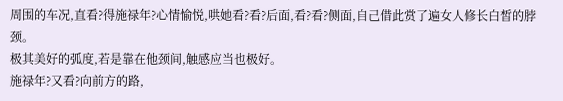周围的车况,直看?得施禄年?心情愉悦,哄她看?看?后面,看?看?侧面,自己借此赏了遍女人修长白皙的脖颈。
极其美好的弧度,若是靠在他颈间,触感应当也极好。
施禄年?又看?向前方的路,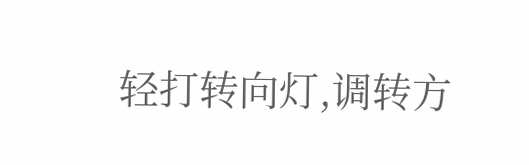轻打转向灯,调转方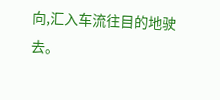向,汇入车流往目的地驶去。